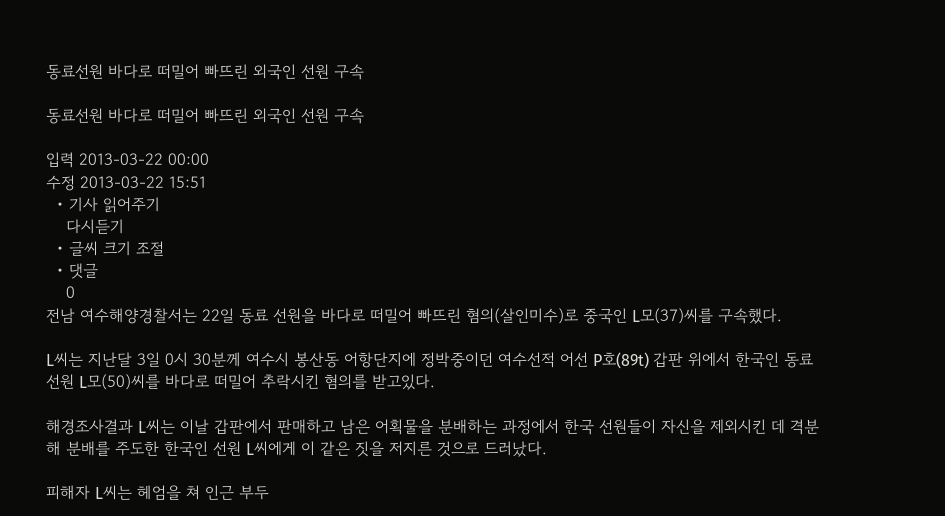동료선원 바다로 떠밀어 빠뜨린 외국인 선원 구속

동료선원 바다로 떠밀어 빠뜨린 외국인 선원 구속

입력 2013-03-22 00:00
수정 2013-03-22 15:51
  • 기사 읽어주기
    다시듣기
  • 글씨 크기 조절
  • 댓글
    0
전남 여수해양경찰서는 22일 동료 선원을 바다로 떠밀어 빠뜨린 혐의(살인미수)로 중국인 L모(37)씨를 구속했다.

L씨는 지난달 3일 0시 30분께 여수시 봉산동 어항단지에 정박중이던 여수선적 어선 P호(89t) 갑판 위에서 한국인 동료선원 L모(50)씨를 바다로 떠밀어 추락시킨 혐의를 받고있다.

해경조사결과 L씨는 이날 갑판에서 판매하고 남은 어획물을 분배하는 과정에서 한국 선원들이 자신을 제외시킨 데 격분해 분배를 주도한 한국인 선원 L씨에게 이 같은 짓을 저지른 것으로 드러났다.

피해자 L씨는 헤엄을 쳐 인근 부두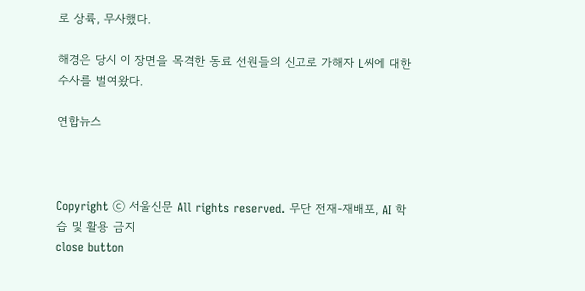로 상륙, 무사했다.

해경은 당시 이 장면을 목격한 동료 선원들의 신고로 가해자 L씨에 대한 수사를 벌여왔다.

연합뉴스



Copyright ⓒ 서울신문 All rights reserved. 무단 전재-재배포, AI 학습 및 활용 금지
close button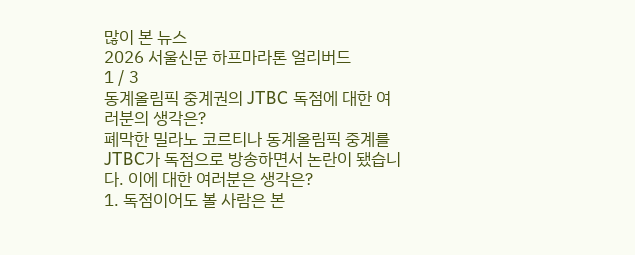많이 본 뉴스
2026 서울신문 하프마라톤 얼리버드
1 / 3
동계올림픽 중계권의 JTBC 독점에 대한 여러분의 생각은?
폐막한 밀라노 코르티나 동계올림픽 중계를 JTBC가 독점으로 방송하면서 논란이 됐습니다. 이에 대한 여러분은 생각은?
1. 독점이어도 볼 사람은 본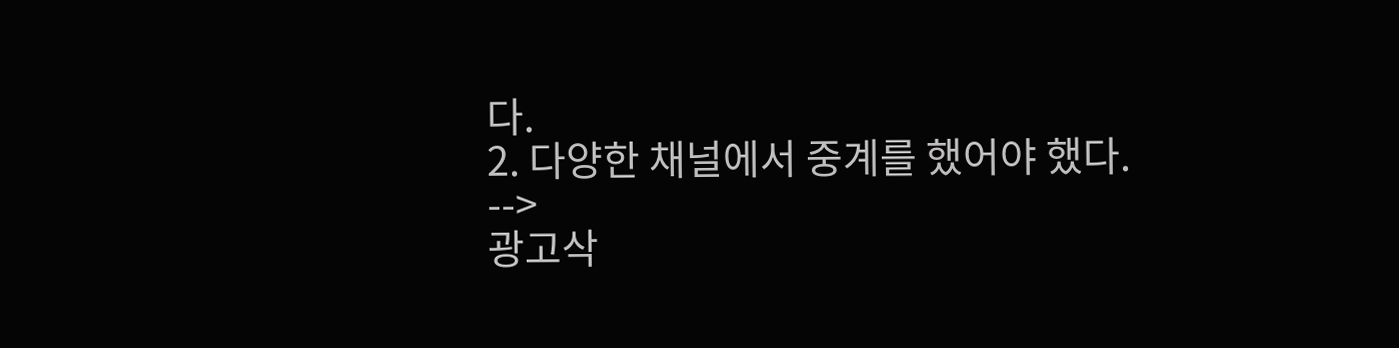다.
2. 다양한 채널에서 중계를 했어야 했다.
-->
광고삭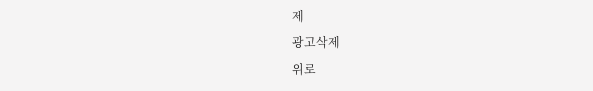제
광고삭제
위로